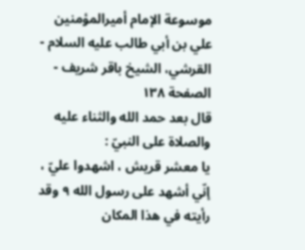موسوعة الإمام أميرالمؤمنين علي بن أبي طالب عليه السلام - القرشي، الشيخ باقر شريف - الصفحة ١٣٨
قال بعد حمد الله والثناء عليه والصلاة على النبيّ :
يا معشر قريش ، اشهدوا عليّ ، إنّي أشهد على رسول الله ٩ وقد رأيته في هذا المكان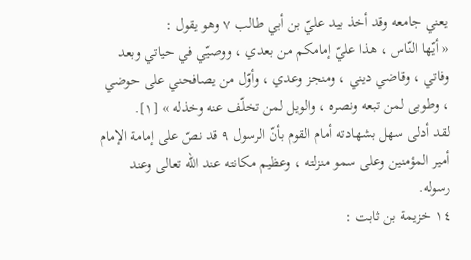يعني جامعه وقد أخذ بيد عليّ بن أبي طالب ٧ وهو يقول :
« أيّها النّاس ، هذا عليّ إمامكم من بعدي ، ووصيّي في حياتي وبعد وفاتي ، وقاضي ديني ، ومنجز وعدي ، وأوّل من يصافحني على حوضي ، وطوبى لمن تبعه ونصره ، والويل لمن تخلّف عنه وخذله » [١].
لقد أدلى سهل بشهادته أمام القوم بأنّ الرسول ٩ قد نصّ على إمامة الإمام أمير المؤمنين وعلى سمو منزلته ، وعظيم مكانته عند الله تعالى وعند رسوله.
١٤ خزيمة بن ثابت :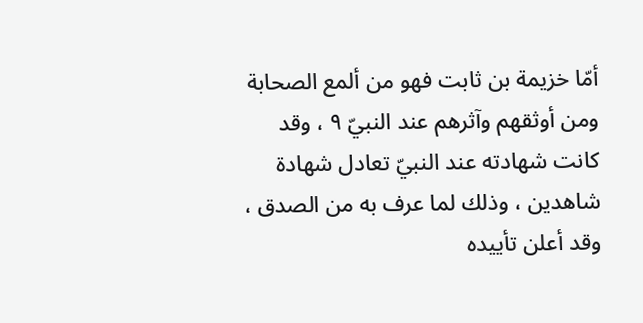أمّا خزيمة بن ثابت فهو من ألمع الصحابة ومن أوثقهم وآثرهم عند النبيّ ٩ ، وقد كانت شهادته عند النبيّ تعادل شهادة شاهدين ، وذلك لما عرف به من الصدق ، وقد أعلن تأييده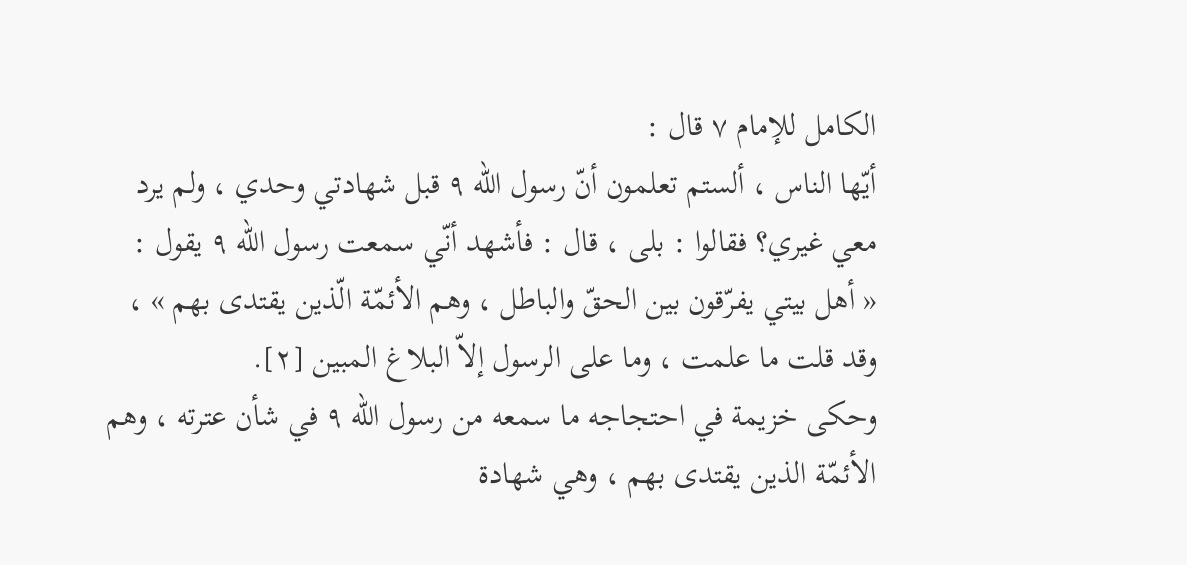الكامل للإمام ٧ قال :
أيّها الناس ، ألستم تعلمون أنّ رسول الله ٩ قبل شهادتي وحدي ، ولم يرد معي غيري؟ فقالوا : بلى ، قال : فأشهد أنّي سمعت رسول الله ٩ يقول :
« أهل بيتي يفرّقون بين الحقّ والباطل ، وهم الأئمّة الّذين يقتدى بهم » ، وقد قلت ما علمت ، وما على الرسول إلاّ البلاغ المبين [٢].
وحكى خزيمة في احتجاجه ما سمعه من رسول الله ٩ في شأن عترته ، وهم الأئمّة الذين يقتدى بهم ، وهي شهادة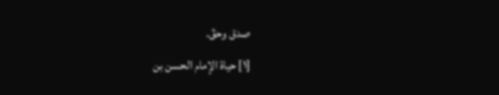صدق وحقّ.
[١] حياة الإمام الحسن بن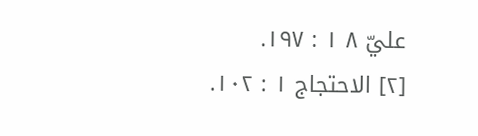عليّ ٨ ١ : ١٩٧.
[٢] الاحتجاج ١ : ١٠٢.